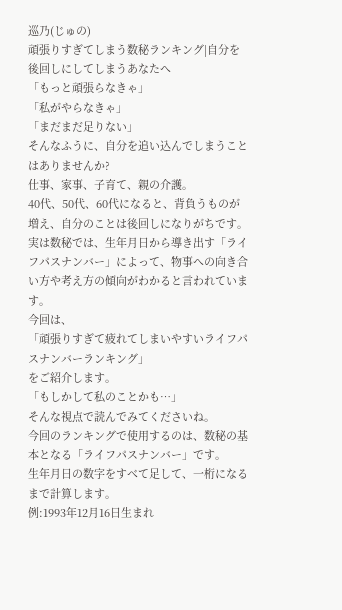巡乃(じゅの)
頑張りすぎてしまう数秘ランキング|自分を後回しにしてしまうあなたへ
「もっと頑張らなきゃ」
「私がやらなきゃ」
「まだまだ足りない」
そんなふうに、自分を追い込んでしまうことはありませんか?
仕事、家事、子育て、親の介護。
40代、50代、60代になると、背負うものが増え、自分のことは後回しになりがちです。
実は数秘では、生年月日から導き出す「ライフパスナンバー」によって、物事への向き合い方や考え方の傾向がわかると言われています。
今回は、
「頑張りすぎて疲れてしまいやすいライフパスナンバーランキング」
をご紹介します。
「もしかして私のことかも…」
そんな視点で読んでみてくださいね。
今回のランキングで使用するのは、数秘の基本となる「ライフパスナンバー」です。
生年月日の数字をすべて足して、一桁になるまで計算します。
例:1993年12月16日生まれ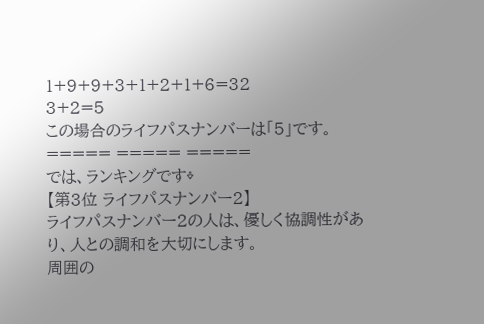1+9+9+3+1+2+1+6=32
3+2=5
この場合のライフパスナンバーは「5」です。
===== ===== =====
では、ランキングです⇩
【第3位 ライフパスナンバー2】
ライフパスナンバー2の人は、優しく協調性があり、人との調和を大切にします。
周囲の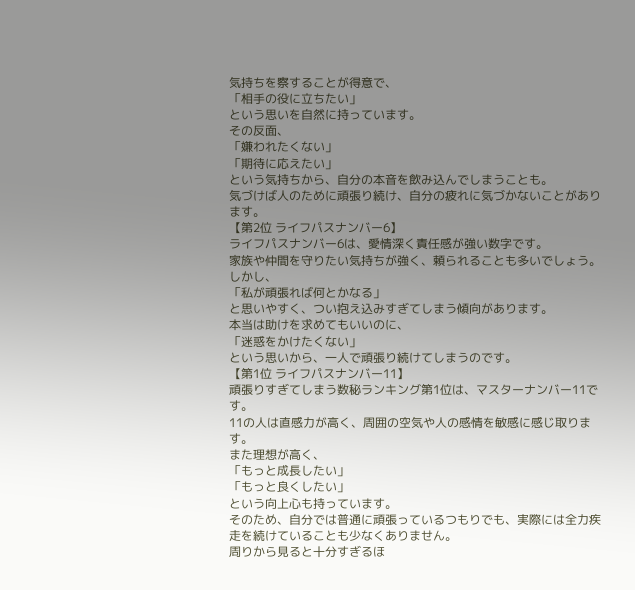気持ちを察することが得意で、
「相手の役に立ちたい」
という思いを自然に持っています。
その反面、
「嫌われたくない」
「期待に応えたい」
という気持ちから、自分の本音を飲み込んでしまうことも。
気づけば人のために頑張り続け、自分の疲れに気づかないことがあります。
【第2位 ライフパスナンバー6】
ライフパスナンバー6は、愛情深く責任感が強い数字です。
家族や仲間を守りたい気持ちが強く、頼られることも多いでしょう。
しかし、
「私が頑張れば何とかなる」
と思いやすく、つい抱え込みすぎてしまう傾向があります。
本当は助けを求めてもいいのに、
「迷惑をかけたくない」
という思いから、一人で頑張り続けてしまうのです。
【第1位 ライフパスナンバー11】
頑張りすぎてしまう数秘ランキング第1位は、マスターナンバー11です。
11の人は直感力が高く、周囲の空気や人の感情を敏感に感じ取ります。
また理想が高く、
「もっと成長したい」
「もっと良くしたい」
という向上心も持っています。
そのため、自分では普通に頑張っているつもりでも、実際には全力疾走を続けていることも少なくありません。
周りから見ると十分すぎるほ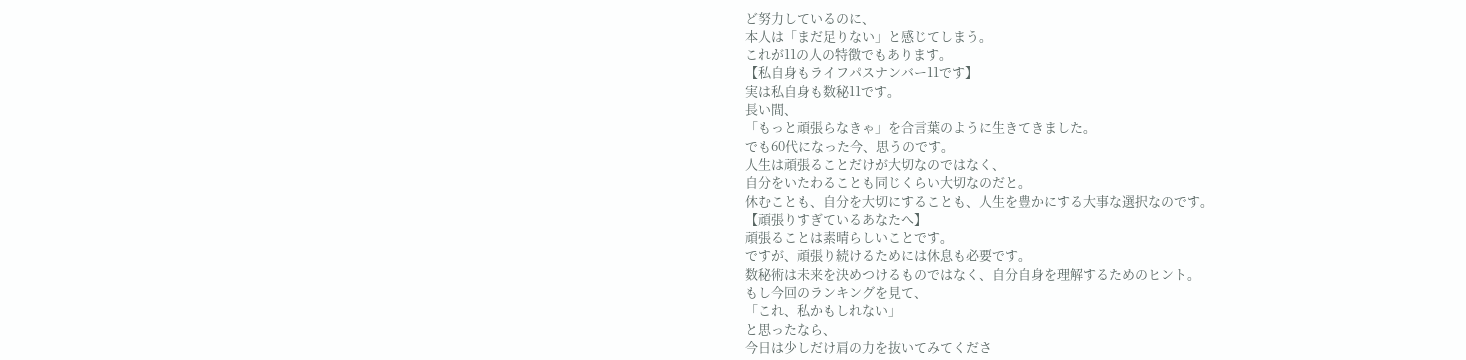ど努力しているのに、
本人は「まだ足りない」と感じてしまう。
これが11の人の特徴でもあります。
【私自身もライフパスナンバー11です】
実は私自身も数秘11です。
長い間、
「もっと頑張らなきゃ」を合言葉のように生きてきました。
でも60代になった今、思うのです。
人生は頑張ることだけが大切なのではなく、
自分をいたわることも同じくらい大切なのだと。
休むことも、自分を大切にすることも、人生を豊かにする大事な選択なのです。
【頑張りすぎているあなたへ】
頑張ることは素晴らしいことです。
ですが、頑張り続けるためには休息も必要です。
数秘術は未来を決めつけるものではなく、自分自身を理解するためのヒント。
もし今回のランキングを見て、
「これ、私かもしれない」
と思ったなら、
今日は少しだけ肩の力を抜いてみてくださ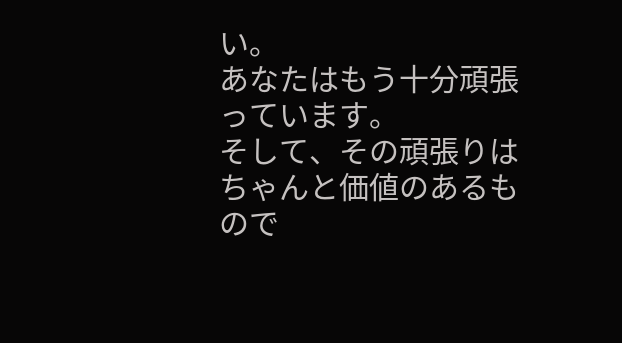い。
あなたはもう十分頑張っています。
そして、その頑張りはちゃんと価値のあるもので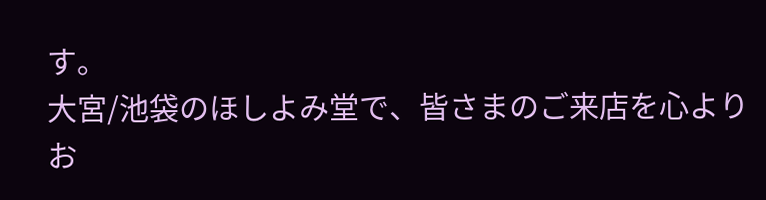す。
大宮/池袋のほしよみ堂で、皆さまのご来店を心よりお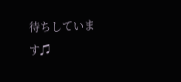待ちしています♫